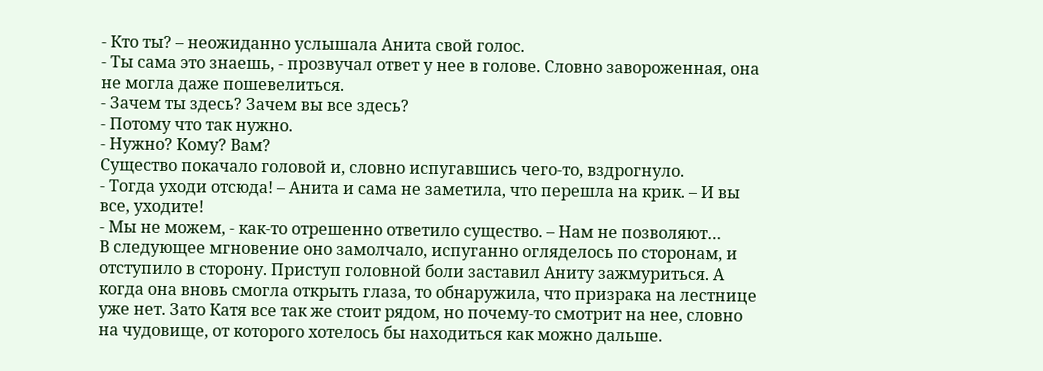- Кто ты? – неожиданно услышала Анита свой голос.
- Ты сама это знаешь, - прозвучал ответ у нее в голове. Словно завороженная, она не могла даже пошевелиться.
- Зачем ты здесь? Зачем вы все здесь?
- Потому что так нужно.
- Нужно? Кому? Вам?
Существо покачало головой и, словно испугавшись чего-то, вздрогнуло.
- Тогда уходи отсюда! – Анита и сама не заметила, что перешла на крик. – И вы все, уходите!
- Мы не можем, - как-то отрешенно ответило существо. – Нам не позволяют…
В следующее мгновение оно замолчало, испуганно огляделось по сторонам, и отступило в сторону. Приступ головной боли заставил Аниту зажмуриться. А когда она вновь смогла открыть глаза, то обнаружила, что призрака на лестнице уже нет. Зато Катя все так же стоит рядом, но почему-то смотрит на нее, словно на чудовище, от которого хотелось бы находиться как можно дальше.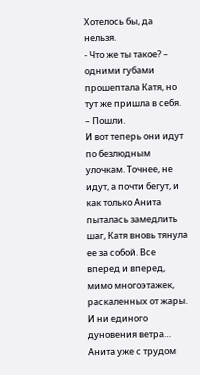Хотелось бы, да нельзя.
- Что же ты такое? – одними губами прошептала Катя, но тут же пришла в себя. – Пошли.
И вот теперь они идут по безлюдным улочкам. Точнее, не идут, а почти бегут, и как только Анита пыталась замедлить шаг, Катя вновь тянула ее за собой. Все вперед и вперед, мимо многоэтажек, раскаленных от жары. И ни единого дуновения ветра… Анита уже с трудом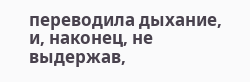переводила дыхание, и, наконец, не выдержав,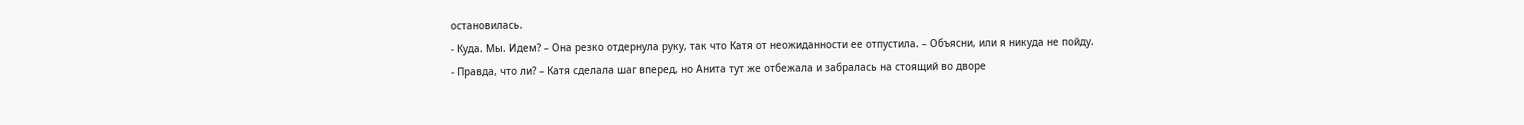остановилась.
- Куда. Мы. Идем? – Она резко отдернула руку, так что Катя от неожиданности ее отпустила. – Объясни, или я никуда не пойду.
- Правда, что ли? – Катя сделала шаг вперед, но Анита тут же отбежала и забралась на стоящий во дворе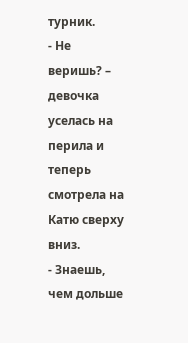турник.
- Не веришь? – девочка уселась на перила и теперь смотрела на Катю сверху вниз.
- Знаешь, чем дольше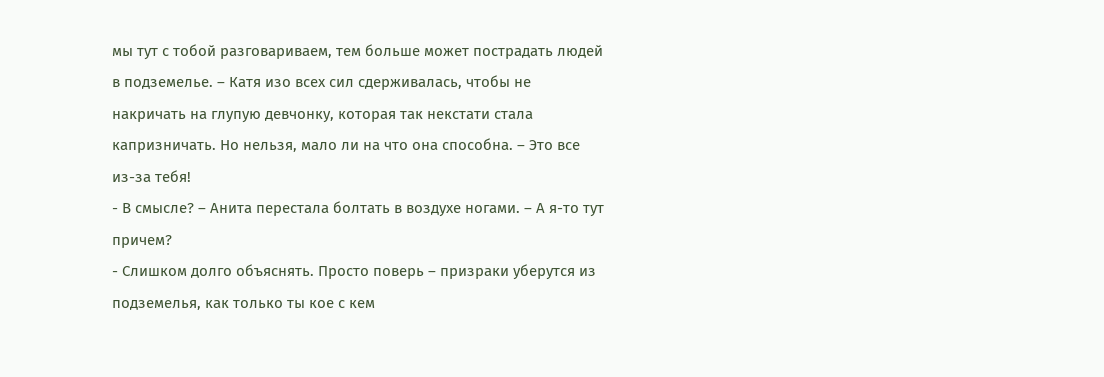мы тут с тобой разговариваем, тем больше может пострадать людей в подземелье. – Катя изо всех сил сдерживалась, чтобы не накричать на глупую девчонку, которая так некстати стала капризничать. Но нельзя, мало ли на что она способна. – Это все из-за тебя!
- В смысле? – Анита перестала болтать в воздухе ногами. – А я-то тут причем?
- Слишком долго объяснять. Просто поверь – призраки уберутся из подземелья, как только ты кое с кем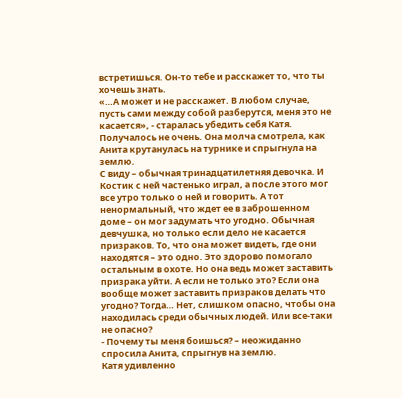встретишься. Он-то тебе и расскажет то, что ты хочешь знать.
«…А может и не расскажет. В любом случае, пусть сами между собой разберутся, меня это не касается», - старалась убедить себя Катя. Получалось не очень. Она молча смотрела, как Анита крутанулась на турнике и спрыгнула на землю.
С виду – обычная тринадцатилетняя девочка. И Костик с ней частенько играл, а после этого мог все утро только о ней и говорить. А тот ненормальный, что ждет ее в заброшенном доме – он мог задумать что угодно. Обычная девчушка, но только если дело не касается призраков. То, что она может видеть, где они находятся – это одно. Это здорово помогало остальным в охоте. Но она ведь может заставить призрака уйти. А если не только это? Если она вообще может заставить призраков делать что угодно? Тогда… Нет, слишком опасно, чтобы она находилась среди обычных людей. Или все-таки не опасно?
- Почему ты меня боишься? – неожиданно спросила Анита, спрыгнув на землю.
Катя удивленно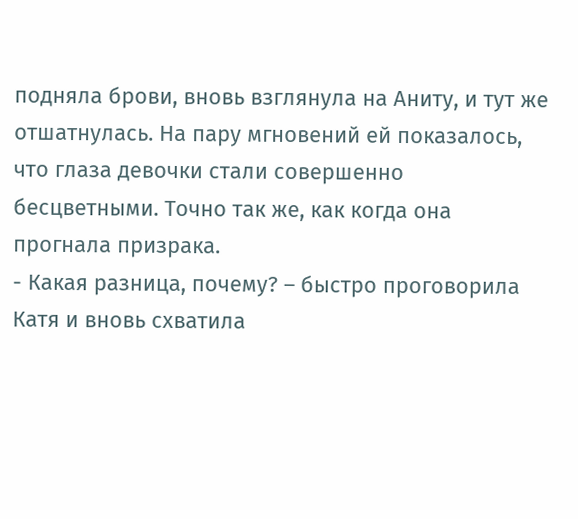подняла брови, вновь взглянула на Аниту, и тут же отшатнулась. На пару мгновений ей показалось, что глаза девочки стали совершенно бесцветными. Точно так же, как когда она прогнала призрака.
- Какая разница, почему? – быстро проговорила Катя и вновь схватила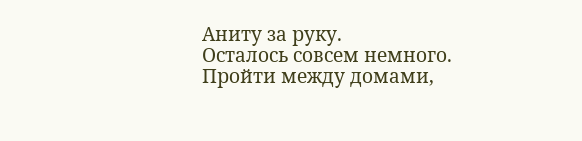Аниту за руку.
Осталось совсем немного. Пройти между домами,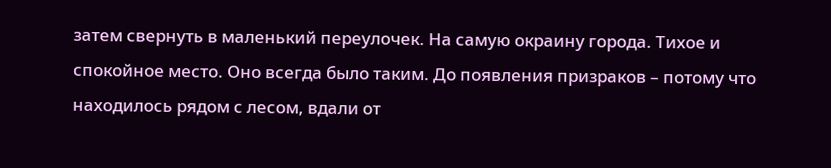затем свернуть в маленький переулочек. На самую окраину города. Тихое и спокойное место. Оно всегда было таким. До появления призраков – потому что находилось рядом с лесом, вдали от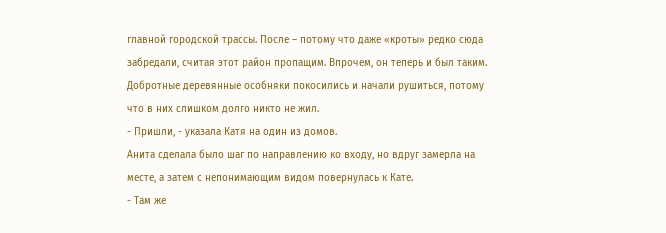главной городской трассы. После – потому что даже «кроты» редко сюда забредали, считая этот район пропащим. Впрочем, он теперь и был таким. Добротные деревянные особняки покосились и начали рушиться, потому что в них слишком долго никто не жил.
- Пришли, - указала Катя на один из домов.
Анита сделала было шаг по направлению ко входу, но вдруг замерла на месте, а затем с непонимающим видом повернулась к Кате.
- Там же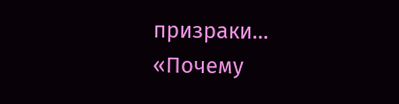призраки…
«Почему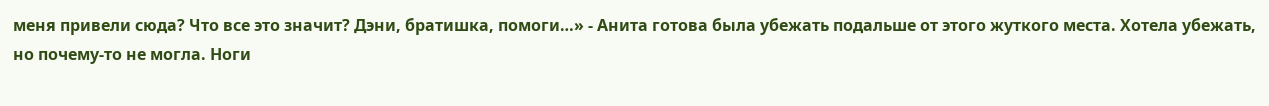меня привели сюда? Что все это значит? Дэни, братишка, помоги…» - Анита готова была убежать подальше от этого жуткого места. Хотела убежать, но почему-то не могла. Ноги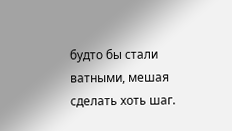будто бы стали ватными, мешая сделать хоть шаг.